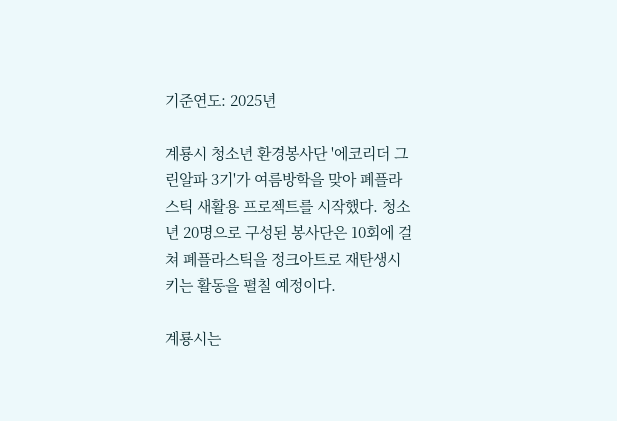기준연도: 2025년

계룡시 청소년 환경봉사단 '에코리더 그린알파 3기'가 여름방학을 맞아 폐플라스틱 새활용 프로젝트를 시작했다. 청소년 20명으로 구성된 봉사단은 10회에 걸쳐 폐플라스틱을 정크아트로 재탄생시키는 활동을 펼칠 예정이다.

계룡시는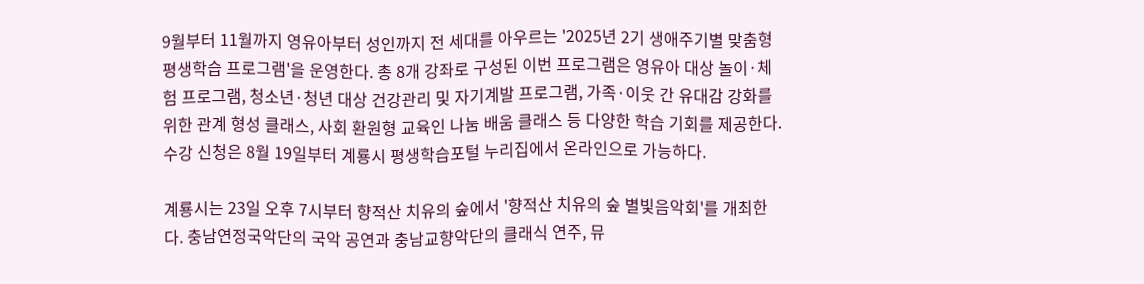9월부터 11월까지 영유아부터 성인까지 전 세대를 아우르는 '2025년 2기 생애주기별 맞춤형 평생학습 프로그램'을 운영한다. 총 8개 강좌로 구성된 이번 프로그램은 영유아 대상 놀이·체험 프로그램, 청소년·청년 대상 건강관리 및 자기계발 프로그램, 가족·이웃 간 유대감 강화를 위한 관계 형성 클래스, 사회 환원형 교육인 나눔 배움 클래스 등 다양한 학습 기회를 제공한다. 수강 신청은 8월 19일부터 계룡시 평생학습포털 누리집에서 온라인으로 가능하다.

계룡시는 23일 오후 7시부터 향적산 치유의 숲에서 '향적산 치유의 숲 별빛음악회'를 개최한다. 충남연정국악단의 국악 공연과 충남교향악단의 클래식 연주, 뮤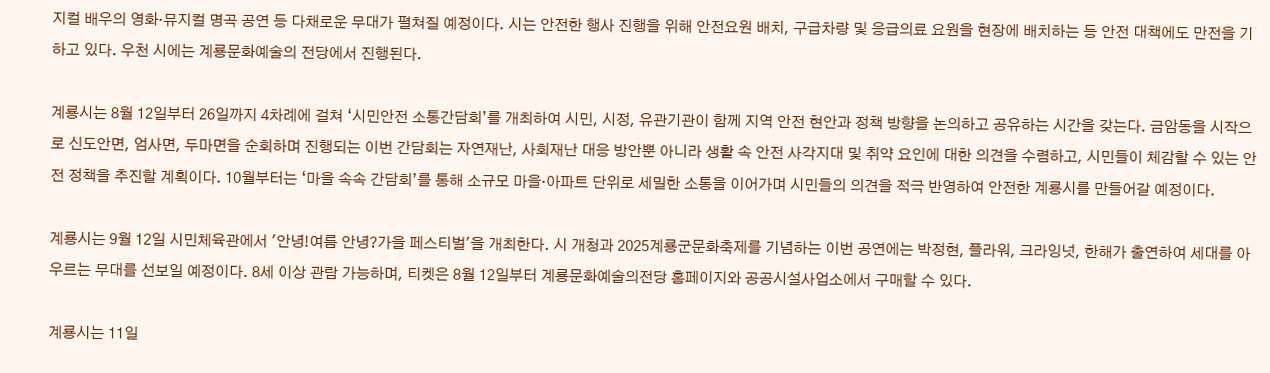지컬 배우의 영화·뮤지컬 명곡 공연 등 다채로운 무대가 펼쳐질 예정이다. 시는 안전한 행사 진행을 위해 안전요원 배치, 구급차량 및 응급의료 요원을 현장에 배치하는 등 안전 대책에도 만전을 기하고 있다. 우천 시에는 계룡문화예술의 전당에서 진행된다.

계룡시는 8월 12일부터 26일까지 4차례에 걸쳐 ‘시민안전 소통간담회’를 개최하여 시민, 시정, 유관기관이 함께 지역 안전 현안과 정책 방향을 논의하고 공유하는 시간을 갖는다. 금암동을 시작으로 신도안면, 엄사면, 두마면을 순회하며 진행되는 이번 간담회는 자연재난, 사회재난 대응 방안뿐 아니라 생활 속 안전 사각지대 및 취약 요인에 대한 의견을 수렴하고, 시민들이 체감할 수 있는 안전 정책을 추진할 계획이다. 10월부터는 ‘마을 속속 간담회’를 통해 소규모 마을·아파트 단위로 세밀한 소통을 이어가며 시민들의 의견을 적극 반영하여 안전한 계룡시를 만들어갈 예정이다.

계룡시는 9월 12일 시민체육관에서 '안녕!여름 안녕?가을 페스티벌'을 개최한다. 시 개청과 2025계룡군문화축제를 기념하는 이번 공연에는 박정현, 플라워, 크라잉넛, 한해가 출연하여 세대를 아우르는 무대를 선보일 예정이다. 8세 이상 관람 가능하며, 티켓은 8월 12일부터 계룡문화예술의전당 홈페이지와 공공시설사업소에서 구매할 수 있다.

계룡시는 11일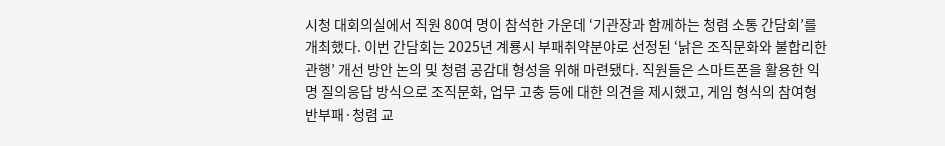시청 대회의실에서 직원 80여 명이 참석한 가운데 ‘기관장과 함께하는 청렴 소통 간담회’를 개최했다. 이번 간담회는 2025년 계룡시 부패취약분야로 선정된 ‘낡은 조직문화와 불합리한 관행’ 개선 방안 논의 및 청렴 공감대 형성을 위해 마련됐다. 직원들은 스마트폰을 활용한 익명 질의응답 방식으로 조직문화, 업무 고충 등에 대한 의견을 제시했고, 게임 형식의 참여형 반부패·청렴 교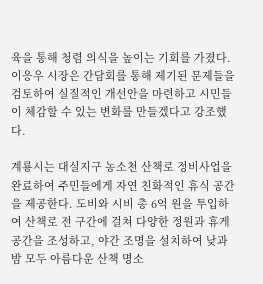육을 통해 청렴 의식을 높이는 기회를 가졌다. 이응우 시장은 간담회를 통해 제기된 문제들을 검토하여 실질적인 개선안을 마련하고 시민들이 체감할 수 있는 변화를 만들겠다고 강조했다.

계룡시는 대실지구 농소천 산책로 정비사업을 완료하여 주민들에게 자연 친화적인 휴식 공간을 제공한다. 도비와 시비 총 6억 원을 투입하여 산책로 전 구간에 걸쳐 다양한 정원과 휴게 공간을 조성하고, 야간 조명을 설치하여 낮과 밤 모두 아름다운 산책 명소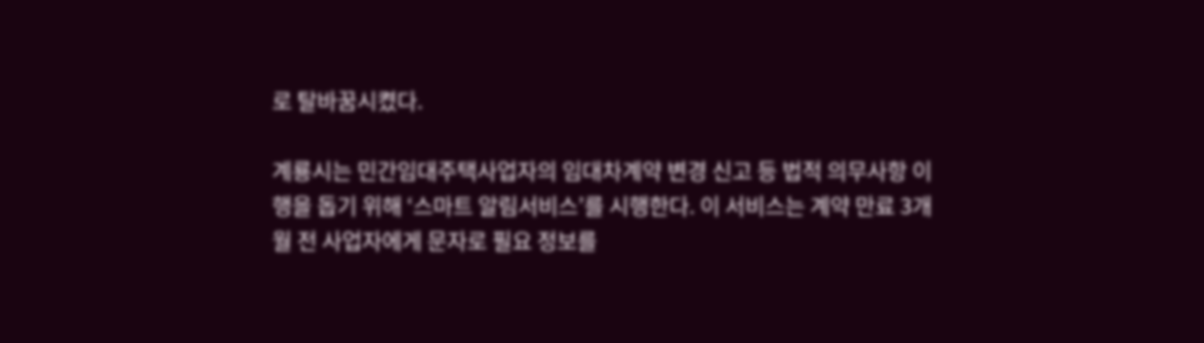로 탈바꿈시켰다.

계룡시는 민간임대주택사업자의 임대차계약 변경 신고 등 법적 의무사항 이행을 돕기 위해 ‘스마트 알림서비스’를 시행한다. 이 서비스는 계약 만료 3개월 전 사업자에게 문자로 필요 정보를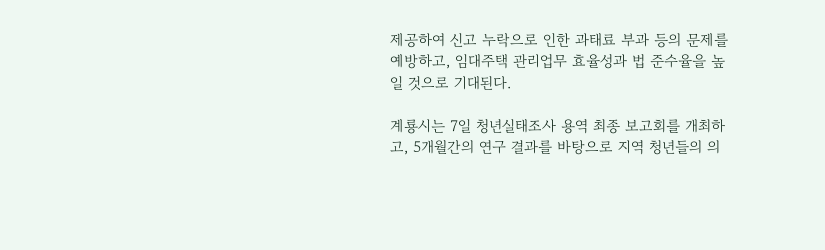제공하여 신고 누락으로 인한 과태료 부과 등의 문제를 예방하고, 임대주택 관리업무 효율성과 법 준수율을 높일 것으로 기대된다.

계룡시는 7일 청년실태조사 용역 최종 보고회를 개최하고, 5개월간의 연구 결과를 바탕으로 지역 청년들의 의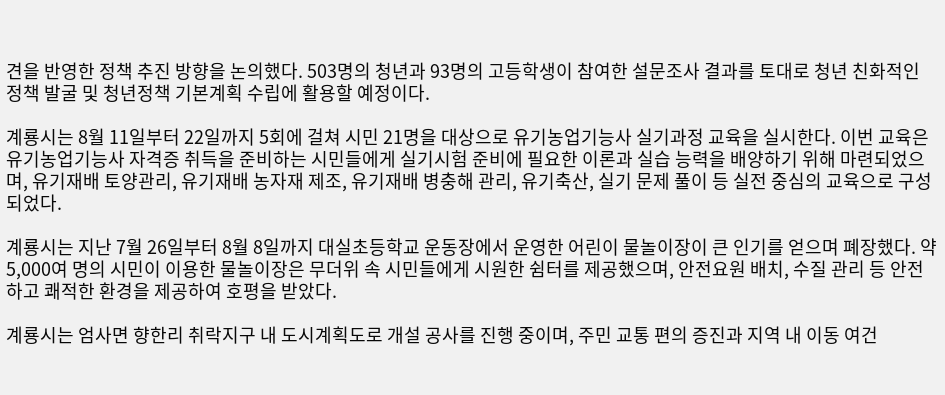견을 반영한 정책 추진 방향을 논의했다. 503명의 청년과 93명의 고등학생이 참여한 설문조사 결과를 토대로 청년 친화적인 정책 발굴 및 청년정책 기본계획 수립에 활용할 예정이다.

계룡시는 8월 11일부터 22일까지 5회에 걸쳐 시민 21명을 대상으로 유기농업기능사 실기과정 교육을 실시한다. 이번 교육은 유기농업기능사 자격증 취득을 준비하는 시민들에게 실기시험 준비에 필요한 이론과 실습 능력을 배양하기 위해 마련되었으며, 유기재배 토양관리, 유기재배 농자재 제조, 유기재배 병충해 관리, 유기축산, 실기 문제 풀이 등 실전 중심의 교육으로 구성되었다.

계룡시는 지난 7월 26일부터 8월 8일까지 대실초등학교 운동장에서 운영한 어린이 물놀이장이 큰 인기를 얻으며 폐장했다. 약 5,000여 명의 시민이 이용한 물놀이장은 무더위 속 시민들에게 시원한 쉼터를 제공했으며, 안전요원 배치, 수질 관리 등 안전하고 쾌적한 환경을 제공하여 호평을 받았다.

계룡시는 엄사면 향한리 취락지구 내 도시계획도로 개설 공사를 진행 중이며, 주민 교통 편의 증진과 지역 내 이동 여건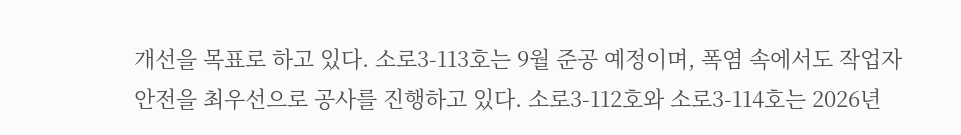개선을 목표로 하고 있다. 소로3-113호는 9월 준공 예정이며, 폭염 속에서도 작업자 안전을 최우선으로 공사를 진행하고 있다. 소로3-112호와 소로3-114호는 2026년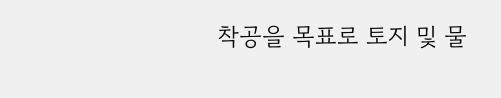착공을 목표로 토지 및 물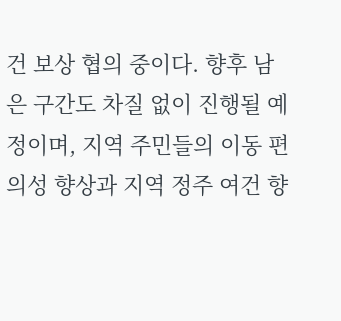건 보상 협의 중이다. 향후 남은 구간도 차질 없이 진행될 예정이며, 지역 주민들의 이동 편의성 향상과 지역 정주 여건 향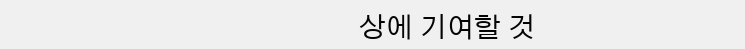상에 기여할 것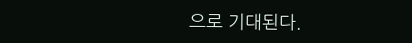으로 기대된다.